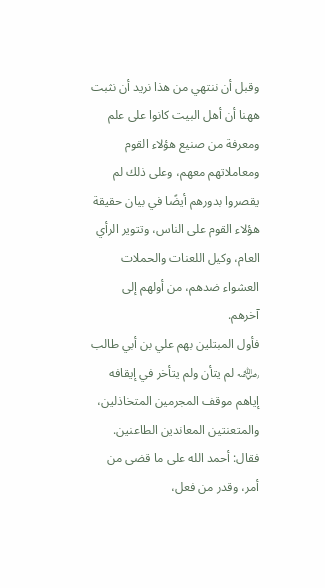وقبل أن ننتهي من هذا نريد أن نثبت ههنا أن أهل البيت كانوا على علم ومعرفة من صنيع هؤلاء القوم ومعاملاتهم معهم، وعلى ذلك لم يقصروا بدورهم أيضًا في بيان حقيقة هؤلاء القوم على الناس، وتتوير الرأي العام، وكيل اللعنات والحملات العشواء ضدهم، من أولهم إلى آخرهم.
فأول المبتلين بهم علي بن أبي طالب ﵁ لم يتأن ولم يتأخر في إيقافه إياهم موقف المجرمين المتخاذلين، والمتعنتين المعاندين الطاعنين.
فقال: أحمد الله على ما قضى من أمر، وقدر من فعل،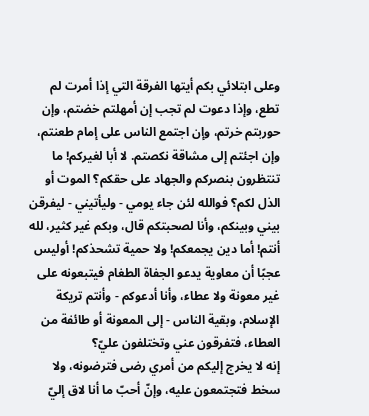وعلى ابتلائي بكم أيتها الفرقة التي إذا أمرت لم تطع، وإذا دعوت لم تجب إن أمهلتم خضتم، وإن حوربتم خرتم، وإن اجتمع الناس على إمام طعنتم، وإن اجئتم إلى مشاقة نكصتم. لا أبا لغيركم! ما تنتظرون بنصركم والجهاد على حقكم؟ الموت أو الذل لكم؟ فوالله لئن جاء يومي - وليأتيني - ليفرقن بيني وبينكم، وأنا لصحبتكم قال، وبكم غير كثير، لله أنتم! أما دين يجمعكم! ولا حمية تشحذكم! أوليس عجبًا أن معاوية يدعو الجفاة الطغام فيتبعونه على غير معونة ولا عطاء، وأنا أدعوكم - وأنتم تريكة الإسلام، وبقية الناس - إلى المعونة أو طائفة من العطاء، فتفرقون عني وتختلفون عليّ؟
إنه لا يخرج إليكم من أمري رضى فترضونه، ولا سخط فتجتمعون عليه، وإنّ أحبّ ما أنا لاق إليّ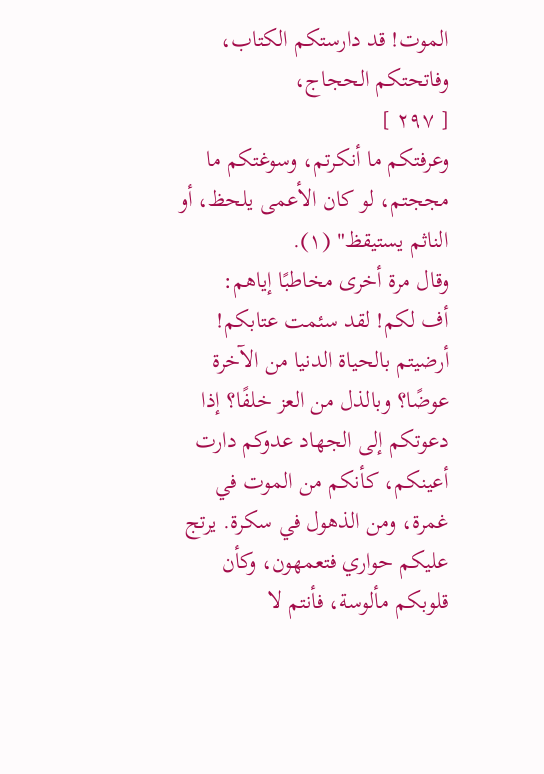الموت! قد دارستكم الكتاب، وفاتحتكم الحجاج،
[ ٢٩٧ ]
وعرفتكم ما أنكرتم، وسوغتكم ما مججتم، لو كان الأعمى يلحظ، أو الناثم يستيقظ" (١).
وقال مرة أخرى مخاطبًا إياهم:
أف لكم! لقد سئمت عتابكم! أرضيتم بالحياة الدنيا من الآخرة عوضًا؟ وبالذل من العز خلفًا؟ إذا دعوتكم إلى الجهاد عدوكم دارت أعينكم، كأنكم من الموت في غمرة، ومن الذهول في سكرة. يرتج عليكم حواري فتعمهون، وكأن قلوبكم مألوسة، فأنتم لا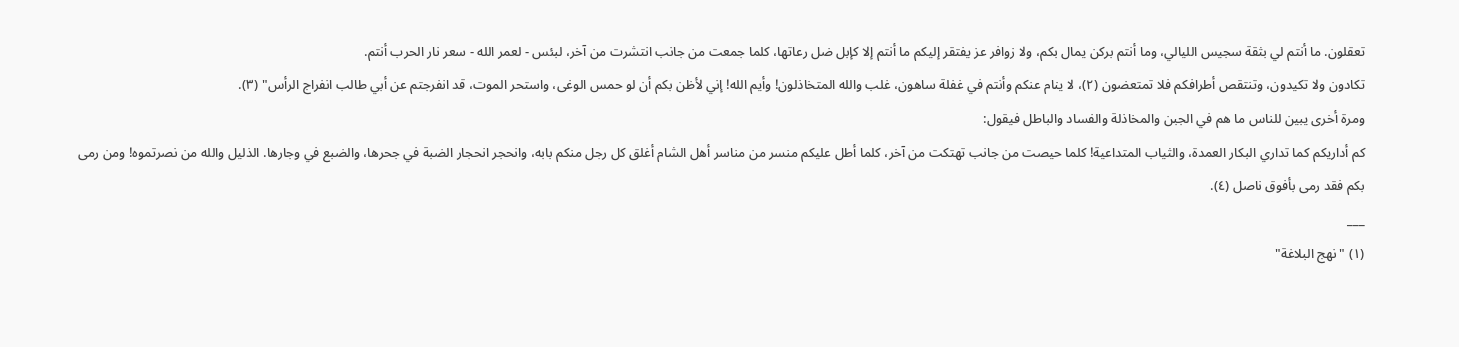تعقلون. ما أنتم لي بثقة سجيس الليالي، وما أنتم بركن يمال بكم، ولا زوافر عز يفتقر إليكم ما أنتم إلا كإبل ضل رعاتها، كلما جمعت من جانب انتشرت من آخر، لبئس - لعمر الله - سعر نار الحرب أنتم.
تكادون ولا تكيدون، وتنتقص أطرافكم فلا تمتعضون (٢)، لا ينام عنكم وأنتم في غفلة ساهون، غلب والله المتخاذلون! وأيم الله! إني لأظن بكم أن لو حمس الوغى، واستحر الموت، قد انفرجتم عن أبي طالب انفراج الرأس" (٣).
ومرة أخرى يبين للناس ما هم في الجبن والمخاذلة والفساد والباطل فيقول:
كم أداريكم كما تداري البكار العمدة، والثياب المتداعية! كلما حيصت من جانب تهتكت من آخر، كلما أطل عليكم منسر من مناسر أهل الشام أغلق كل رجل منكم بابه، وانحجر انحجار الضبة في جحرها، والضبع في وجارها. الذليل والله من نصرتموه! ومن رمى بكم فقد رمى بأفوق ناصل (٤).
___
(١) "نهج البلاغة"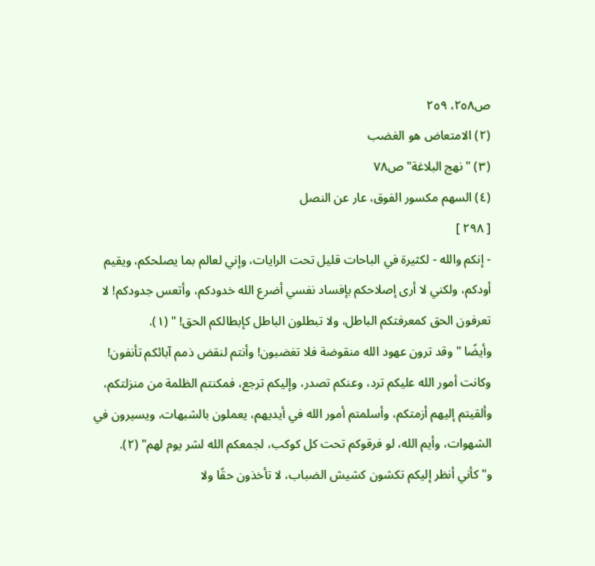ص٢٥٨، ٢٥٩
(٢) الامتعاض هو الغضب
(٣) "نهج البلاغة" ص٧٨
(٤) السهم مكسور الفوق، عار عن النصل
[ ٢٩٨ ]
- إنكم والله - لكثيرة في الباحات قليل تحت الرايات، وإني لعالم بما يصلحكم، ويقيم أودكم، ولكني لا أرى إصلاحكم بإفساد نفسي أضرع الله خدودكم، وأتعس جدودكم! لا تعرفون الحق كمعرفتكم الباطل، ولا تبطلون الباطل كإبطالكم الحق! " (١).
وأيضًا "وقد ترون عهود الله منقوضة فلا تغضبون! وأنتم لنقض ذمم آبائكم تأنفون! وكانت أمور الله عليكم ترد، وعنكم تصدر، وإليكم ترجع، فمكنتم الظلمة من منزلتكم، وألقيتم إليهم أزمتكم، وأسلمتم أمور الله في أيديهم، يعملون بالشبهات، ويسيرون في الشهوات، وأيم الله، لو فرقوكم تحت كل كوكب، لجمعكم الله لشر يوم لهم" (٢).
و"كأني أنظر إليكم تكشون كشيش الضباب، لا تأخذون حقًا ولا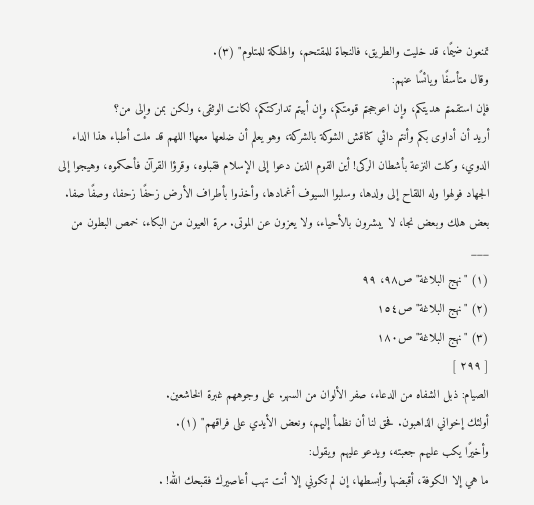تمنعون ضيمًا، قد خليت والطريق، فالنجاة للمقتحم، والهلكة للمتلوم" (٣).
وقال متأسفًا ويائسًا عنهم:
فإن استقمتم هديتكم، وإن اعوججتم قومتكم، وإن أبيتم تداركتكم، لكانت الوثقى، ولكن بمن وإلى من؟
أريد أن أداوى بكم وأنتم دائي كناقش الشوكة بالشركة، وهو يعلم أن ضلعها معها! اللهم قد ملت أطباء هذا الداء الدوي، وكلت النزعة بأشطان الركى! أين القوم الذين دعوا إلى الإسلام فقبلوه، وقرؤا القرآن فأحكموه، وهيجوا إلى الجهاد فولهوا وله اللقاح إلى ولدها، وسلبوا السيوف أغمادها، وأخذوا بأطراف الأرض زحفًا زحفا، وصفًا صفا. بعض هلك وبعض نجا، لا يبشرون بالأحياء، ولا يعزون عن الموتى. مرة العيون من البكاء، خمص البطون من
___
(١) "نهج البلاغة" ص٩٨، ٩٩
(٢) "نهج البلاغة" ص١٥٤
(٣) "نهج البلاغة" ص١٨٠
[ ٢٩٩ ]
الصيام: ذبل الشفاه من الدعاء، صفر الألوان من السهر. على وجوههم غبرة الخاشعين.
أولئك إخواني الذاهبون. فحق لنا أن نظمأ إليهم، ونعض الأيدي على فراقهم" (١).
وأخيرًا يكب عليهم جعبته، ويدعو عليهم ويقول:
ما هي إلا الكوفة، أقبضها وأبسطها، إن لم تكوني إلا أنت تهب أعاصيرك فقبحك الله! .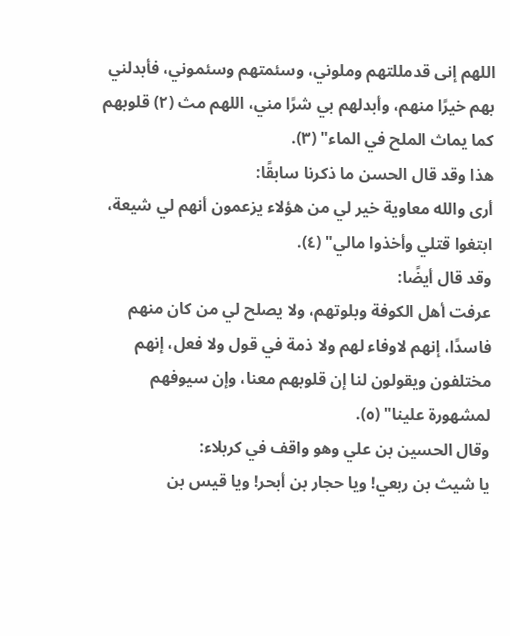اللهم إنى قدمللتهم وملوني، وسئمتهم وسئموني، فأبدلني بهم خيرًا منهم، وأبدلهم بي شرًا مني، اللهم مث (٢) قلوبهم كما يماث الملح في الماء" (٣).
هذا وقد قال الحسن ما ذكرنا سابقًا:
أرى والله معاوية خير لي من هؤلاء يزعمون أنهم لي شيعة، ابتغوا قتلي وأخذوا مالي" (٤).
وقد قال أيضًا:
عرفت أهل الكوفة وبلوتهم، ولا يصلح لي من كان منهم فاسدًا، إنهم لاوفاء لهم ولا ذمة في قول ولا فعل، إنهم مختلفون ويقولون لنا إن قلوبهم معنا، وإن سيوفهم لمشهورة علينا" (٥).
وقال الحسين بن علي وهو واقف في كربلاء:
يا شيث بن ربعي! ويا حجار بن أبحر! ويا قيس بن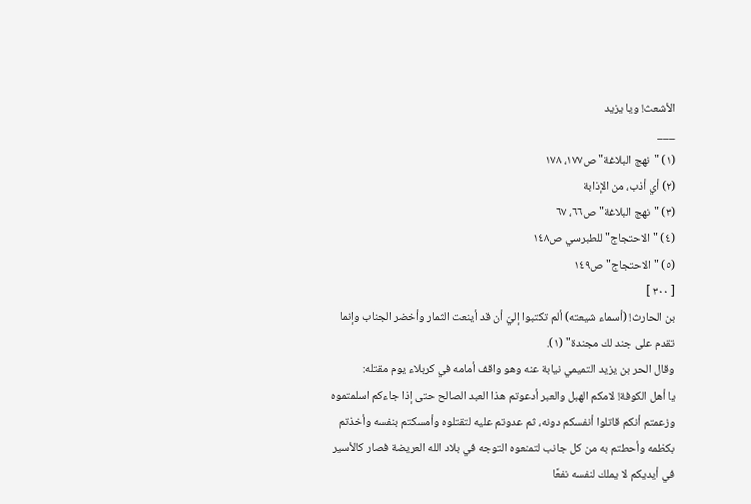الأشعث! ويا يزيد
___
(١) "نهج البلاغة" ص١٧٧، ١٧٨
(٢) أي أذب، من الإذابة
(٣) "نهج البلاغة" ص٦٦، ٦٧
(٤) "الاحتجاج" للطبرسي ص١٤٨
(٥) "الاحتجاج" ص١٤٩
[ ٣٠٠ ]
بن الحارث! (أسماء شيعته) ألم تكتبوا إليّ أن قد أينعت الثمار وأخضر الجناب وإنما تقدم على جند لك مجندة" (١).
وقال الحر بن يزيد التميمي نيابة عنه وهو واقف أمامه في كربلاء يوم مقتله:
يا أهل الكوفة! لامكم الهبل والعبر أدعوتم هذا العبد الصالح حتى إذا جاءكم اسلمتموه وزعمتم أنكم قاتلوا أنفسكم دونه، ثم عدوتم عليه لتقتلوه وأمسكتم بنفسه وأخذتم بكظمه وأحطتم به من كل جانب لتمنعوه التوجه في بلاد الله العريضة فصار كالأسير في أيديكم لا يملك لنفسه نفعًا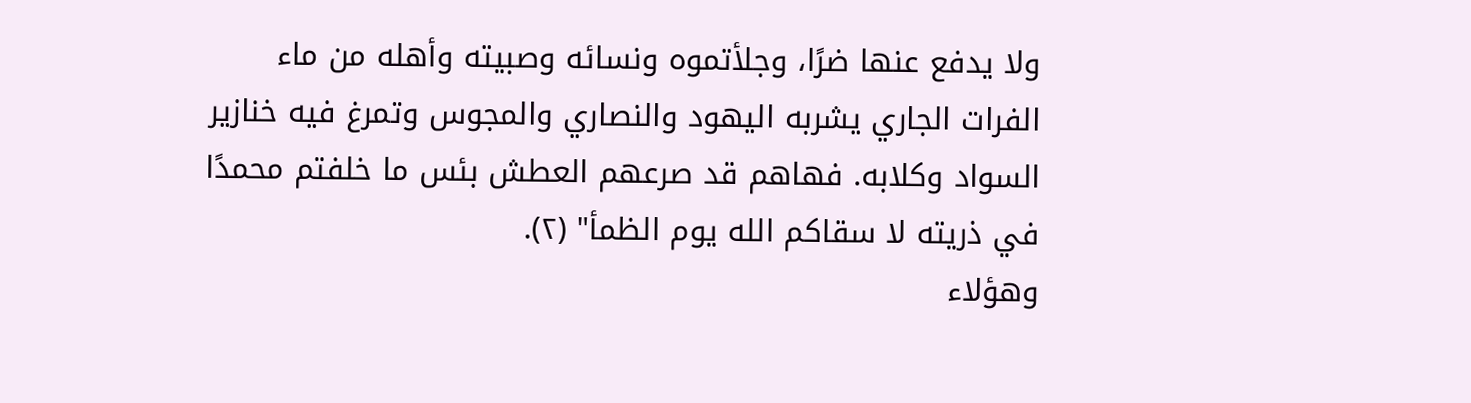ولا يدفع عنها ضرًا، وجلأتموه ونسائه وصبيته وأهله من ماء الفرات الجاري يشربه اليهود والنصاري والمجوس وتمرغ فيه خنازير السواد وكلابه. فهاهم قد صرعهم العطش بئس ما خلفتم محمدًا في ذريته لا سقاكم الله يوم الظمأ" (٢).
وهؤلاء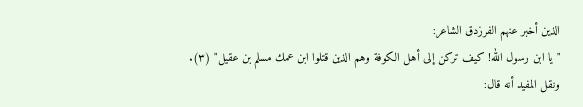الذين أخبر عنهم الفرزدق الشاعر:
"يا ابن رسول الله! كيف تركن إلى أهل الكوفة وهم الذين قتلوا ابن عمك مسلم بن عقيل" (٣).
ونقل المفيد أنه قال: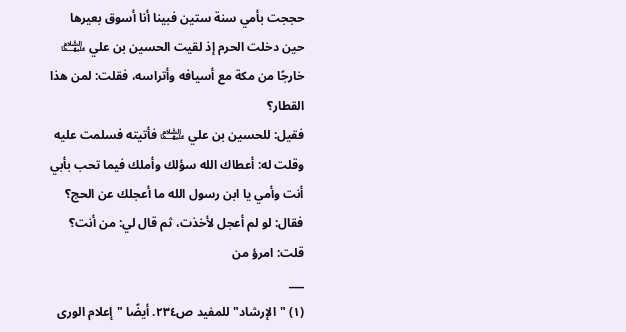حججت بأمي سنة ستين فبينا أنا أسوق بعيرها حين دخلت الحرم إذ لقيت الحسين بن علي ﵉ خارجًا من مكة مع أسيافه وأتراسه، فقلت: لمن هذا القطار؟
فقيل: للحسين بن علي ﵉ فأتيته فسلمت عليه وقلت له: أعطاك الله سؤلك وأملك فيما تحب بأبي أنت وأمي يا ابن رسول الله ما أعجلك عن الحج؟ فقال: لو لم أعجل لأخذت، ثم قال لي: من أنت؟ قلت: امرؤ من
___
(١) "الإرشاد" للمفيد ص٢٣٤. أيضًا "إعلام الورى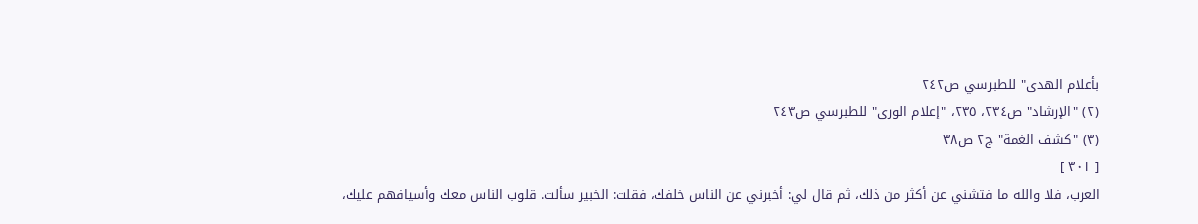بأعلام الهدى" للطبرسي ص٢٤٢
(٢) "الإرشاد" ص٢٣٤، ٢٣٥، "إعلام الورى" للطبرسي ص٢٤٣
(٣) "كشف الغمة" ج٢ ص٣٨
[ ٣٠١ ]
العرب، فلا والله ما فتشني عن أكثر من ذلك، ثم قال لي: أخبرني عن الناس خلفك، فقلت: الخبير سألت. قلوب الناس معك وأسيافهم عليك،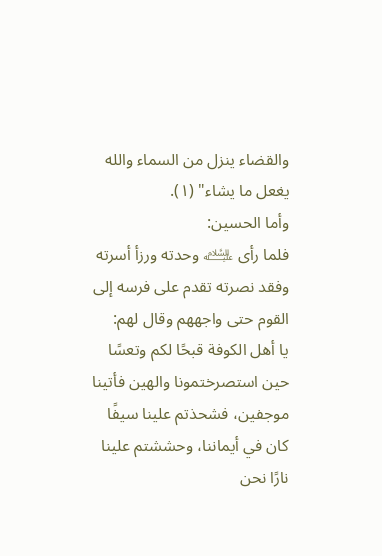والقضاء ينزل من السماء والله يغعل ما يشاء" (١).
وأما الحسين:
فلما رأى ﵇ وحدته ورزأ أسرته وفقد نصرته تقدم على فرسه إلى القوم حتى واجههم وقال لهم:
يا أهل الكوفة قبحًا لكم وتعسًا حين استصرختمونا والهين فأتينا موجفين، فشحذتم علينا سيفًا كان في أيماننا، وحششتم علينا نارًا نحن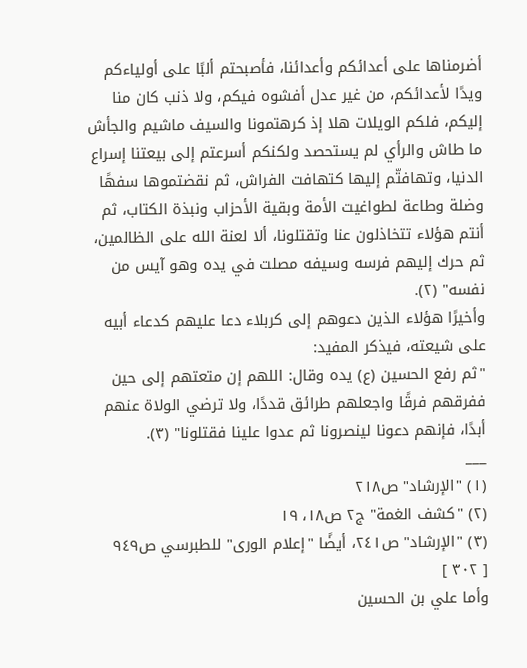أضرمناها على أعدائكم وأعدائنا، فأصبحتم ألبًا على أولياءكم ويدًا لأعدائكم، من غير عدل أفشوه فيكم، ولا ذنب كان منا إليكم، فلكم الويلات هلا إذ كرهتمونا والسيف ماشيم والجأش ما طاش والرأي لم يستحصد ولكنكم أسرعتم إلى بيعتنا إسراع الدنيا، وتهافتّم إليها كتهافت الفراش، ثم نقضتموها سفهًا وضلة وطاعة لطواغيت الأمة وبقية الأحزاب ونبذة الكتاب، ثم أنتم هؤلاء تتخاذلون عنا وتقتلونا، ألا لعنة الله على الظالمين،
ثم حرك إليهم فرسه وسيفه مصلت في يده وهو آيس من نفسه" (٢).
وأخيرًا هؤلاء الذين دعوهم إلى كربلاء دعا عليهم كدعاء أبيه على شيعته، فيذكر المفيد:
"ثم رفع الحسين (ع) يده وقال: اللهم إن متعتهم إلى حين ففرقهم فرقًا واجعلهم طرائق قددًا، ولا ترضي الولاة عنهم أبدًا، فإنهم دعونا لينصرونا ثم عدوا علينا فقتلونا" (٣).
___
(١) "الإرشاد" ص٢١٨
(٢) "كشف الغمة" ج٢ ص١٨، ١٩
(٣) "الإرشاد" ص٢٤١، أيضًا "إعلام الورى" للطبرسي ص٩٤٩
[ ٣٠٢ ]
وأما علي بن الحسين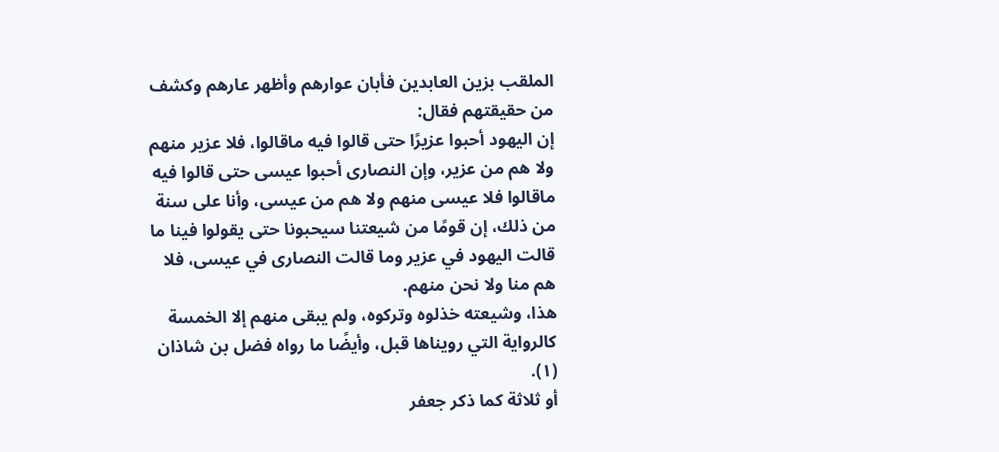الملقب بزين العابدين فأبان عوارهم وأظهر عارهم وكشف من حقيقتهم فقال:
إن اليهود أحبوا عزيرًا حتى قالوا فيه ماقالوا، فلا عزير منهم ولا هم من عزير، وإن النصارى أحبوا عيسى حتى قالوا فيه ماقالوا فلا عيسى منهم ولا هم من عيسى، وأنا على سنة من ذلك، إن قومًا من شيعتنا سيحبونا حتى يقولوا فينا ما قالت اليهود في عزير وما قالت النصارى في عيسى، فلا هم منا ولا نحن منهم.
هذا، وشيعته خذلوه وتركوه، ولم يبقى منهم إلا الخمسة كالرواية التي رويناها قبل، وأيضًا ما رواه فضل بن شاذان (١).
أو ثلاثة كما ذكر جعفر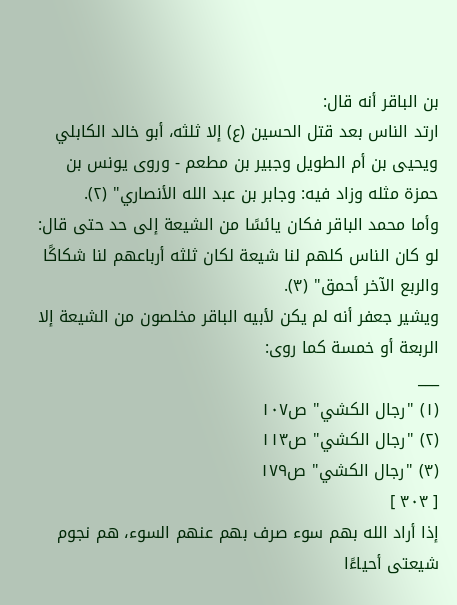بن الباقر أنه قال:
ارتد الناس بعد قتل الحسين (ع) إلا ثلثه، أبو خالد الكابلي ويحيى بن أم الطويل وجبير بن مطعم - وروى يونس بن حمزة مثله وزاد فيه: وجابر بن عبد الله الأنصاري" (٢).
وأما محمد الباقر فكان يائسًا من الشيعة إلى حد حتى قال:
لو كان الناس كلهم لنا شيعة لكان ثلثه أرباعهم لنا شكاكًا والربع الآخر أحمق" (٣).
ويشير جعفر أنه لم يكن لأبيه الباقر مخلصون من الشيعة إلا الربعة أو خمسة كما روى:
___
(١) "رجال الكشي" ص١٠٧
(٢) "رجال الكشي" ص١١٣
(٣) "رجال الكشي" ص١٧٩
[ ٣٠٣ ]
إذا أراد الله بهم سوء صرف بهم عنهم السوء، هم نجوم شيعتى أحياءًا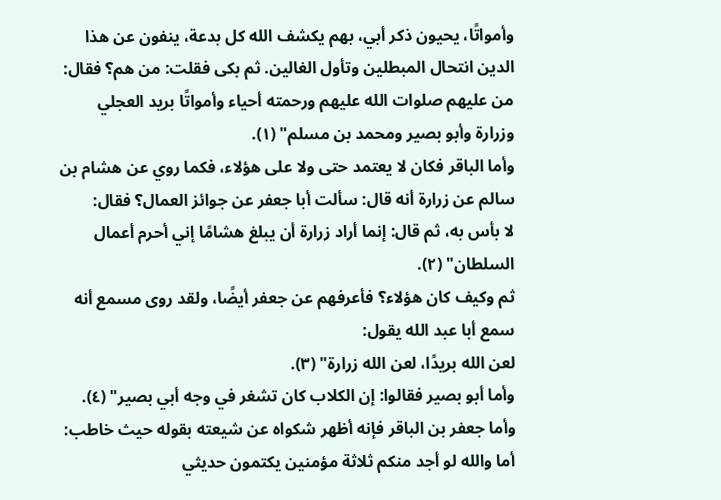وأمواتًا، يحيون ذكر أبي، بهم يكشف الله كل بدعة، ينفون عن هذا الدين انتحال المبطلين وتأول الغالين. ثم بكى فقلت: من هم؟ فقال: من عليهم صلوات الله عليهم ورحمته أحياء وأمواتًا بريد العجلي وزرارة وأبو بصير ومحمد بن مسلم" (١).
وأما الباقر فكان لا يعتمد حتى ولا على هؤلاء، فكما روي عن هشام بن سالم عن زرارة أنه قال: سألت أبا جعفر عن جوائز العمال؟ فقال:
لا بأس به، ثم قال: إنما أراد زرارة أن يبلغ هشامًا إني أحرم أعمال السلطان" (٢).
ثم وكيف كان هؤلاء؟ فأعرفهم عن جعفر أيضًا، ولقد روى مسمع أنه سمع أبا عبد الله يقول:
لعن الله بريدًا، لعن الله زرارة" (٣).
وأما أبو بصير فقالوا: إن الكلاب كان تشغر في وجه أبي بصير" (٤).
وأما جعفر بن الباقر فإنه أظهر شكواه عن شيعته بقوله حيث خاطب:
أما والله لو أجد منكم ثلاثة مؤمنين يكتمون حديثي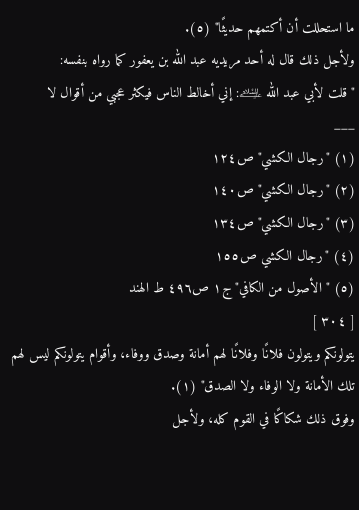ما استحللت أن أكتمهم حديثًا" (٥).
ولأجل ذلك قال له أحد مريديه عبد الله بن يعفور كما رواه بنفسه:
"قلت لأبي عبد الله ﵇: إني أخالط الناس فيكثر عجبي من أقوال لا
___
(١) "رجال الكشي" ص١٢٤
(٢) "رجال الكشي" ص١٤٠
(٣) "رجال الكشي" ص١٣٤
(٤) "رجال الكشي ص١٥٥
(٥) "الأصول من الكافي" ج١ ص٤٩٦ ط الهند
[ ٣٠٤ ]
يتولونكم ويتولون فلانًا وفلانًا لهم أمانة وصدق ووفاء، وأقوام يتولونكم ليس لهم تلك الأمانة ولا الوفاء ولا الصدق" (١).
وفوق ذلك شكاكًا في القوم كله، ولأجل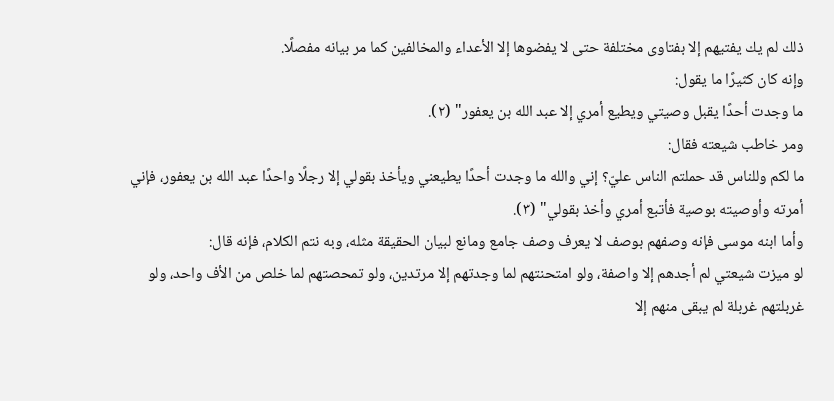ذلك لم يك يفتيهم إلا بفتاوى مختلفة حتى لا يفضوها إلا الأعداء والمخالفين كما مر بيانه مفصلًا.
وإنه كان كثيرًا ما يقول:
ما وجدت أحدًا يقبل وصيتي ويطيع أمري إلا عبد الله بن يعفور" (٢).
ومر خاطب شيعته فقال:
ما لكم وللناس قد حملتم الناس عليّ؟ إني والله ما وجدت أحدًا يطيعني ويأخذ بقولي إلا رجلًا واحدًا عبد الله بن يعفور، فإني أمرته وأوصيته بوصية فأتبع أمري وأخذ بقولي" (٣).
وأما ابنه موسى فإنه وصفهم بوصف لا يعرف وصف جامع ومانع لبيان الحقيقة مثله، وبه نتم الكلام، فإنه قال:
لو ميزت شيعتي لم أجدهم إلا واصفة، ولو امتحنتهم لما وجدتهم إلا مرتدين، ولو تمحصتهم لما خلص من الأف واحد، ولو غربلتهم غربلة لم يبقى منهم إلا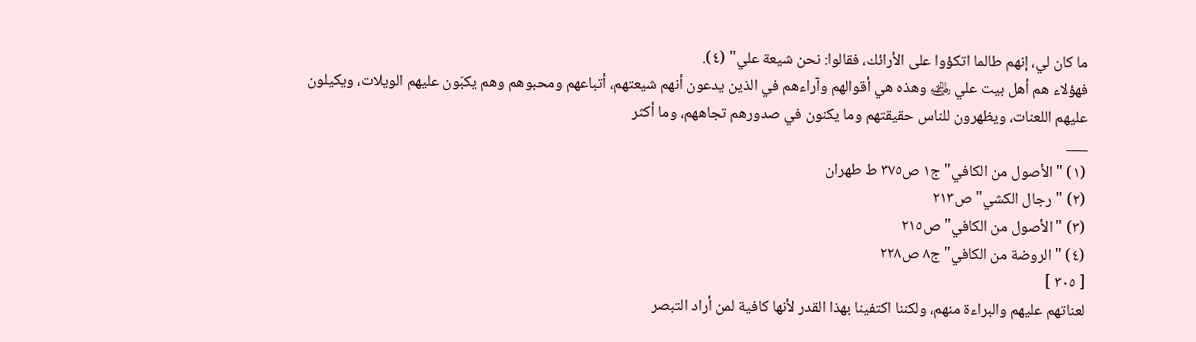ما كان لي، إنهم طالما اتكؤوا على الأرائك، فقالوا: نحن شيعة علي" (٤).
فهؤلاء هم أهل بيت علي ﵁ وهذه هي أقوالهم وآراءهم في الذين يدعون أنهم شيعتهم، أتباعهم ومحبوهم وهم يكبّون عليهم الويلات، ويكيلون عليهم اللعنات، ويظهرون للناس حقيقتهم وما يكنون في صدورهم تجاههم، وما أكثر
___
(١) "الأصول من الكافي" ج١ ص٣٧٥ ط طهران
(٢) "رجال الكشي" ص٢١٣
(٣) "الأصول من الكافي" ص٢١٥
(٤) "الروضة من الكافي" ج٨ ص٢٢٨
[ ٣٠٥ ]
لعناتهم عليهم والبراءة منهم، ولكننا اكتفينا بهذا القدر لأنها كافية لمن أراد التبصر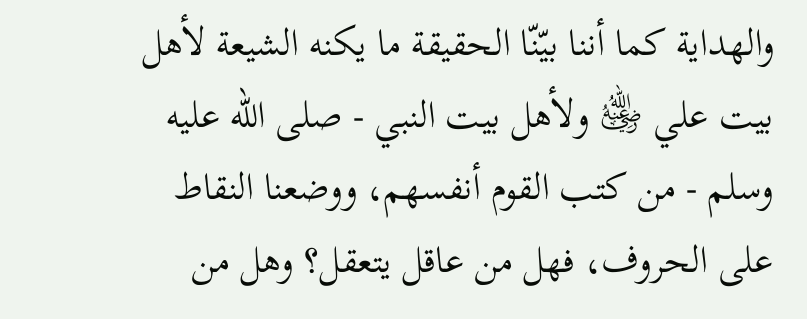والهداية كما أننا بيّنّا الحقيقة ما يكنه الشيعة لأهل بيت علي ﵁ ولأهل بيت النبي - صلى الله عليه وسلم - من كتب القوم أنفسهم، ووضعنا النقاط على الحروف، فهل من عاقل يتعقل؟ وهل من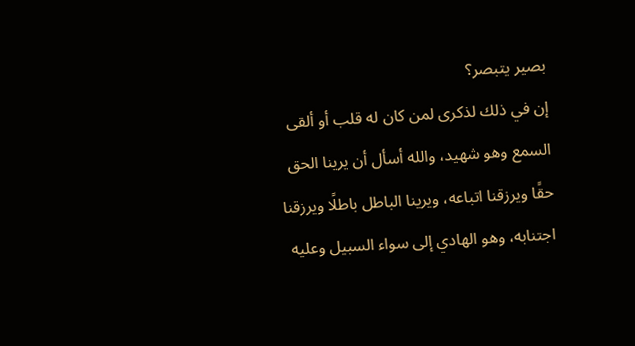بصير يتبصر؟
إن في ذلك لذكرى لمن كان له قلب أو ألقى السمع وهو شهيد، والله أسأل أن يرينا الحق حقًا ويرزقنا اتباعه، ويرينا الباطل باطلًا ويرزقنا اجتنابه، وهو الهادي إلى سواء السبيل وعليه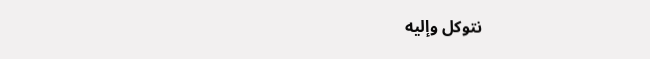نتوكل وإليه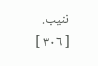ننيب.
[ ٣٠٦ ]